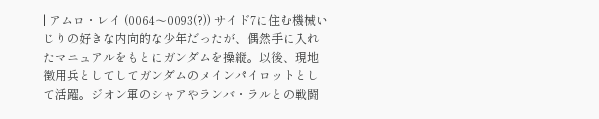| アムロ・レイ (0064〜0093(?)) サイド7に住む機械いじりの好きな内向的な少年だったが、偶然手に入れたマニュアルをもとにガンダムを操縦。以後、現地徴用兵としてしてガンダムのメインパイロットとして活躍。ジオン軍のシャアやランバ・ラルとの戦闘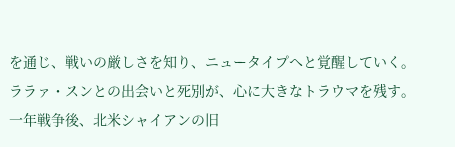を通じ、戦いの厳しさを知り、ニュータイプへと覚醒していく。ララァ・スンとの出会いと死別が、心に大きなトラウマを残す。一年戦争後、北米シャイアンの旧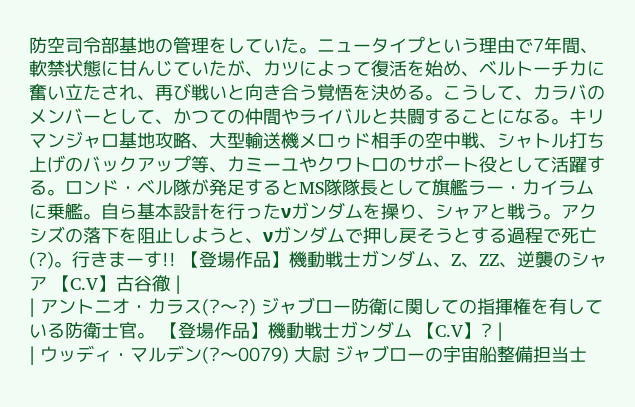防空司令部基地の管理をしていた。ニュータイプという理由で7年間、軟禁状態に甘んじていたが、カツによって復活を始め、ベルトーチカに奮い立たされ、再び戦いと向き合う覚悟を決める。こうして、カラバのメンバーとして、かつての仲間やライバルと共闘することになる。キリマンジャロ基地攻略、大型輸送機メロゥド相手の空中戦、シャトル打ち上げのバックアップ等、カミーユやクワトロのサポート役として活躍する。ロンド・ベル隊が発足するとMS隊隊長として旗艦ラー・カイラムに乗艦。自ら基本設計を行ったνガンダムを操り、シャアと戦う。アクシズの落下を阻止しようと、νガンダムで押し戻そうとする過程で死亡(?)。行きまーす!! 【登場作品】機動戦士ガンダム、Z、ZZ、逆襲のシャア 【C.V】古谷徹 |
| アントニオ・カラス(?〜?) ジャブロー防衛に関しての指揮権を有している防衛士官。 【登場作品】機動戦士ガンダム 【C.V】? |
| ウッディ・マルデン(?〜0079) 大尉 ジャブローの宇宙船整備担当士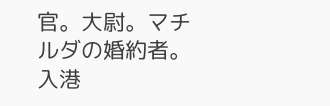官。大尉。マチルダの婚約者。入港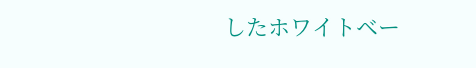したホワイトベー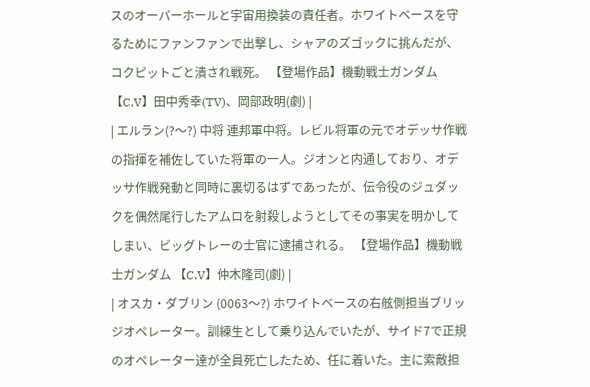スのオーバーホールと宇宙用換装の責任者。ホワイトベースを守るためにファンファンで出撃し、シャアのズゴックに挑んだが、コクピットごと潰され戦死。 【登場作品】機動戦士ガンダム 【C.V】田中秀幸(TV)、岡部政明(劇) |
| エルラン(?〜?) 中将 連邦軍中将。レビル将軍の元でオデッサ作戦の指揮を補佐していた将軍の一人。ジオンと内通しており、オデッサ作戦発動と同時に裏切るはずであったが、伝令役のジュダックを偶然尾行したアムロを射殺しようとしてその事実を明かしてしまい、ビッグトレーの士官に逮捕される。 【登場作品】機動戦士ガンダム 【C.V】仲木隆司(劇) |
| オスカ・ダブリン (0063〜?) ホワイトベースの右舷側担当ブリッジオペレーター。訓練生として乗り込んでいたが、サイド7で正規のオペレーター達が全員死亡したため、任に着いた。主に索敵担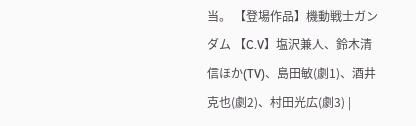当。 【登場作品】機動戦士ガンダム 【C.V】塩沢兼人、鈴木清信ほか(TV)、島田敏(劇1)、酒井克也(劇2)、村田光広(劇3) |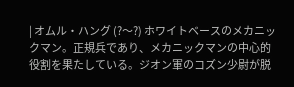| オムル・ハング (?〜?) ホワイトベースのメカニックマン。正規兵であり、メカニックマンの中心的役割を果たしている。ジオン軍のコズン少尉が脱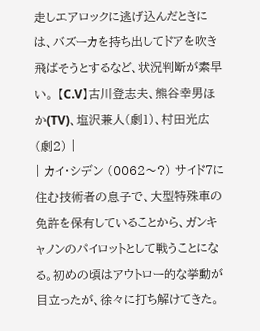走しエアロックに逃げ込んだときには、バズーカを持ち出してドアを吹き飛ばそうとするなど、状況判断が素早い。 【C.V】古川登志夫、熊谷幸男ほか(TV)、塩沢兼人(劇1)、村田光広(劇2) |
| カイ・シデン (0062〜?) サイド7に住む技術者の息子で、大型特殊車の免許を保有していることから、ガンキャノンのパイロットとして戦うことになる。初めの頃はアウトロー的な挙動が目立ったが、徐々に打ち解けてきた。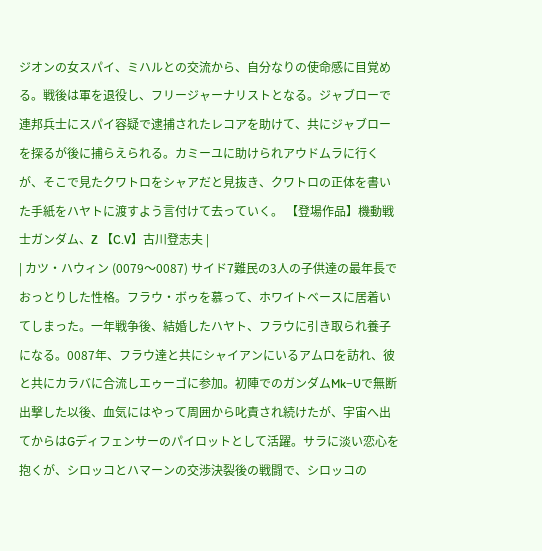ジオンの女スパイ、ミハルとの交流から、自分なりの使命感に目覚める。戦後は軍を退役し、フリージャーナリストとなる。ジャブローで連邦兵士にスパイ容疑で逮捕されたレコアを助けて、共にジャブローを探るが後に捕らえられる。カミーユに助けられアウドムラに行くが、そこで見たクワトロをシャアだと見抜き、クワトロの正体を書いた手紙をハヤトに渡すよう言付けて去っていく。 【登場作品】機動戦士ガンダム、Z 【C.V】古川登志夫 |
| カツ・ハウィン (0079〜0087) サイド7難民の3人の子供達の最年長でおっとりした性格。フラウ・ボゥを慕って、ホワイトベースに居着いてしまった。一年戦争後、結婚したハヤト、フラウに引き取られ養子になる。0087年、フラウ達と共にシャイアンにいるアムロを訪れ、彼と共にカラバに合流しエゥーゴに参加。初陣でのガンダムMk−Uで無断出撃した以後、血気にはやって周囲から叱責され続けたが、宇宙へ出てからはGディフェンサーのパイロットとして活躍。サラに淡い恋心を抱くが、シロッコとハマーンの交渉決裂後の戦闘で、シロッコの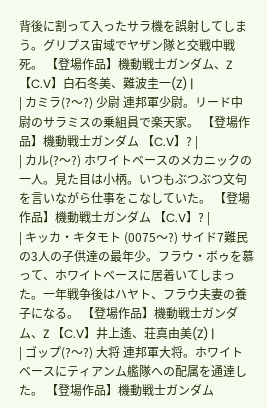背後に割って入ったサラ機を誤射してしまう。グリプス宙域でヤザン隊と交戦中戦死。 【登場作品】機動戦士ガンダム、Z 【C.V】白石冬美、難波圭一(Z) |
| カミラ(?〜?) 少尉 連邦軍少尉。リード中尉のサラミスの乗組員で楽天家。 【登場作品】機動戦士ガンダム 【C.V】? |
| カル(?〜?) ホワイトベースのメカニックの一人。見た目は小柄。いつもぶつぶつ文句を言いながら仕事をこなしていた。 【登場作品】機動戦士ガンダム 【C.V】? |
| キッカ・キタモト (0075〜?) サイド7難民の3人の子供達の最年少。フラウ・ボゥを慕って、ホワイトベースに居着いてしまった。一年戦争後はハヤト、フラウ夫妻の養子になる。 【登場作品】機動戦士ガンダム、Z 【C.V】井上遙、荘真由美(Z) |
| ゴップ(?〜?) 大将 連邦軍大将。ホワイトベースにティアンム艦隊への配属を通達した。 【登場作品】機動戦士ガンダム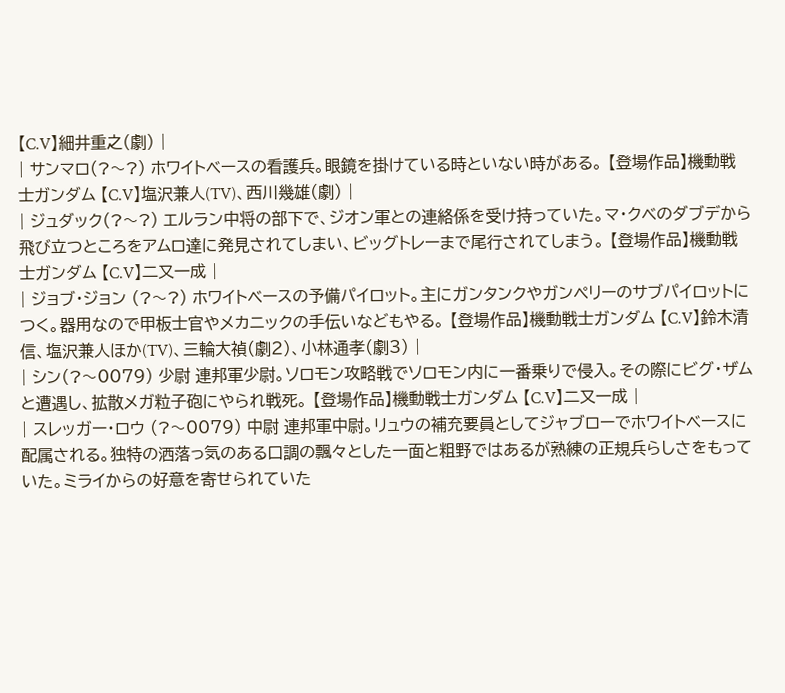【C.V】細井重之(劇) |
| サンマロ(?〜?) ホワイトベースの看護兵。眼鏡を掛けている時といない時がある。 【登場作品】機動戦士ガンダム 【C.V】塩沢兼人(TV)、西川幾雄(劇) |
| ジュダック(?〜?) エルラン中将の部下で、ジオン軍との連絡係を受け持っていた。マ・クベのダブデから飛び立つところをアムロ達に発見されてしまい、ビッグトレーまで尾行されてしまう。 【登場作品】機動戦士ガンダム 【C.V】二又一成 |
| ジョブ・ジョン (?〜?) ホワイトベースの予備パイロット。主にガンタンクやガンペリーのサブパイロットにつく。器用なので甲板士官やメカニックの手伝いなどもやる。 【登場作品】機動戦士ガンダム 【C.V】鈴木清信、塩沢兼人ほか(TV)、三輪大禎(劇2)、小林通孝(劇3) |
| シン(?〜0079) 少尉 連邦軍少尉。ソロモン攻略戦でソロモン内に一番乗りで侵入。その際にビグ・ザムと遭遇し、拡散メガ粒子砲にやられ戦死。 【登場作品】機動戦士ガンダム 【C.V】二又一成 |
| スレッガー・ロウ (?〜0079) 中尉 連邦軍中尉。リュウの補充要員としてジャブローでホワイトベースに配属される。独特の洒落っ気のある口調の飄々とした一面と粗野ではあるが熟練の正規兵らしさをもっていた。ミライからの好意を寄せられていた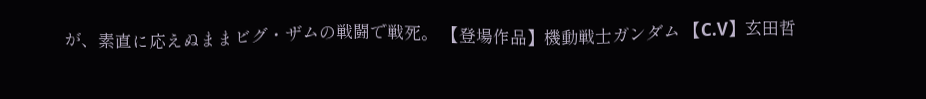が、素直に応えぬままビグ・ザムの戦闘で戦死。 【登場作品】機動戦士ガンダム 【C.V】玄田哲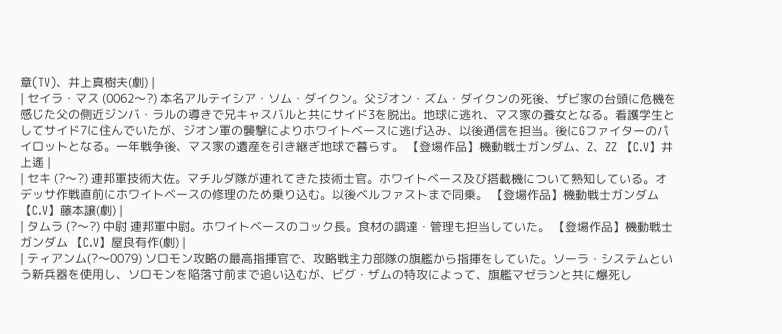章(TV)、井上真樹夫(劇) |
| セイラ・マス (0062〜?) 本名アルテイシア・ソム・ダイクン。父ジオン・ズム・ダイクンの死後、ザビ家の台頭に危機を感じた父の側近ジンバ・ラルの導きで兄キャスバルと共にサイド3を脱出。地球に逃れ、マス家の養女となる。看護学生としてサイド7に住んでいたが、ジオン軍の襲撃によりホワイトベースに逃げ込み、以後通信を担当。後にGファイターのパイロットとなる。一年戦争後、マス家の遺産を引き継ぎ地球で暮らす。 【登場作品】機動戦士ガンダム、Z、ZZ 【C.V】井上遙 |
| セキ (?〜?) 連邦軍技術大佐。マチルダ隊が連れてきた技術士官。ホワイトベース及び搭載機について熟知している。オデッサ作戦直前にホワイトベースの修理のため乗り込む。以後ベルファストまで同乗。 【登場作品】機動戦士ガンダム 【C.V】藤本譲(劇) |
| タムラ (?〜?) 中尉 連邦軍中尉。ホワイトベースのコック長。食材の調達・管理も担当していた。 【登場作品】機動戦士ガンダム 【C.V】屋良有作(劇) |
| ティアンム(?〜0079) ソロモン攻略の最高指揮官で、攻略戦主力部隊の旗艦から指揮をしていた。ソーラ・システムという新兵器を使用し、ソロモンを陥落寸前まで追い込むが、ビグ・ザムの特攻によって、旗艦マゼランと共に爆死し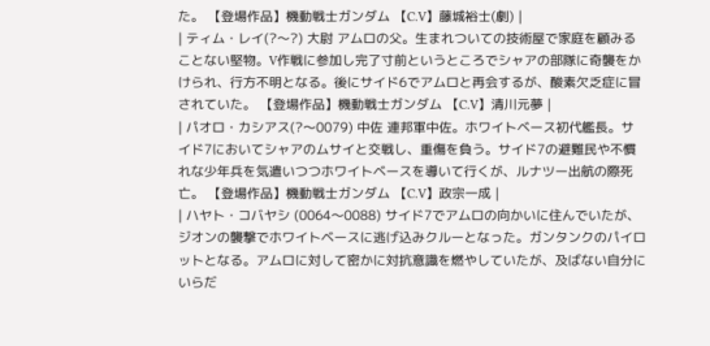た。 【登場作品】機動戦士ガンダム 【C.V】藤城裕士(劇) |
| ティム・レイ(?〜?) 大尉 アムロの父。生まれついての技術屋で家庭を顧みることない堅物。V作戦に参加し完了寸前というところでシャアの部隊に奇襲をかけられ、行方不明となる。後にサイド6でアムロと再会するが、酸素欠乏症に冒されていた。 【登場作品】機動戦士ガンダム 【C.V】清川元夢 |
| パオロ・カシアス(?〜0079) 中佐 連邦軍中佐。ホワイトベース初代艦長。サイド7においてシャアのムサイと交戦し、重傷を負う。サイド7の避難民や不慣れな少年兵を気遣いつつホワイトベースを導いて行くが、ルナツー出航の際死亡。 【登場作品】機動戦士ガンダム 【C.V】政宗一成 |
| ハヤト・コバヤシ (0064〜0088) サイド7でアムロの向かいに住んでいたが、ジオンの襲撃でホワイトベースに逃げ込みクルーとなった。ガンタンクのパイロットとなる。アムロに対して密かに対抗意識を燃やしていたが、及ばない自分にいらだ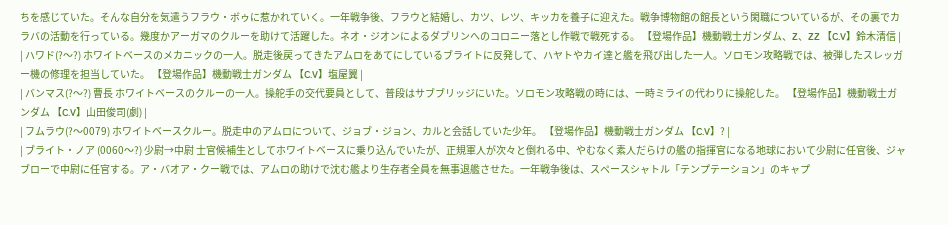ちを感じていた。そんな自分を気遣うフラウ・ボゥに惹かれていく。一年戦争後、フラウと結婚し、カツ、レツ、キッカを養子に迎えた。戦争博物館の館長という閑職についているが、その裏でカラバの活動を行っている。幾度かアーガマのクルーを助けて活躍した。ネオ・ジオンによるダブリンへのコロニー落とし作戦で戦死する。 【登場作品】機動戦士ガンダム、Z、ZZ 【C.V】鈴木清信 |
| ハワド(?〜?) ホワイトベースのメカニックの一人。脱走後戻ってきたアムロをあてにしているブライトに反発して、ハヤトやカイ達と艦を飛び出した一人。ソロモン攻略戦では、被弾したスレッガー機の修理を担当していた。 【登場作品】機動戦士ガンダム 【C.V】塩屋翼 |
| バンマス(?〜?) 曹長 ホワイトベースのクルーの一人。操舵手の交代要員として、普段はサブブリッジにいた。ソロモン攻略戦の時には、一時ミライの代わりに操舵した。 【登場作品】機動戦士ガンダム 【C.V】山田俊司(劇) |
| フムラウ(?〜0079) ホワイトベースクルー。脱走中のアムロについて、ジョブ・ジョン、カルと会話していた少年。 【登場作品】機動戦士ガンダム 【C.V】? |
| ブライト・ノア (0060〜?) 少尉→中尉 士官候補生としてホワイトベースに乗り込んでいたが、正規軍人が次々と倒れる中、やむなく素人だらけの艦の指揮官になる地球において少尉に任官後、ジャブローで中尉に任官する。ア・バオア・クー戦では、アムロの助けで沈む艦より生存者全員を無事退艦させた。一年戦争後は、スペースシャトル「テンプテーション」のキャプ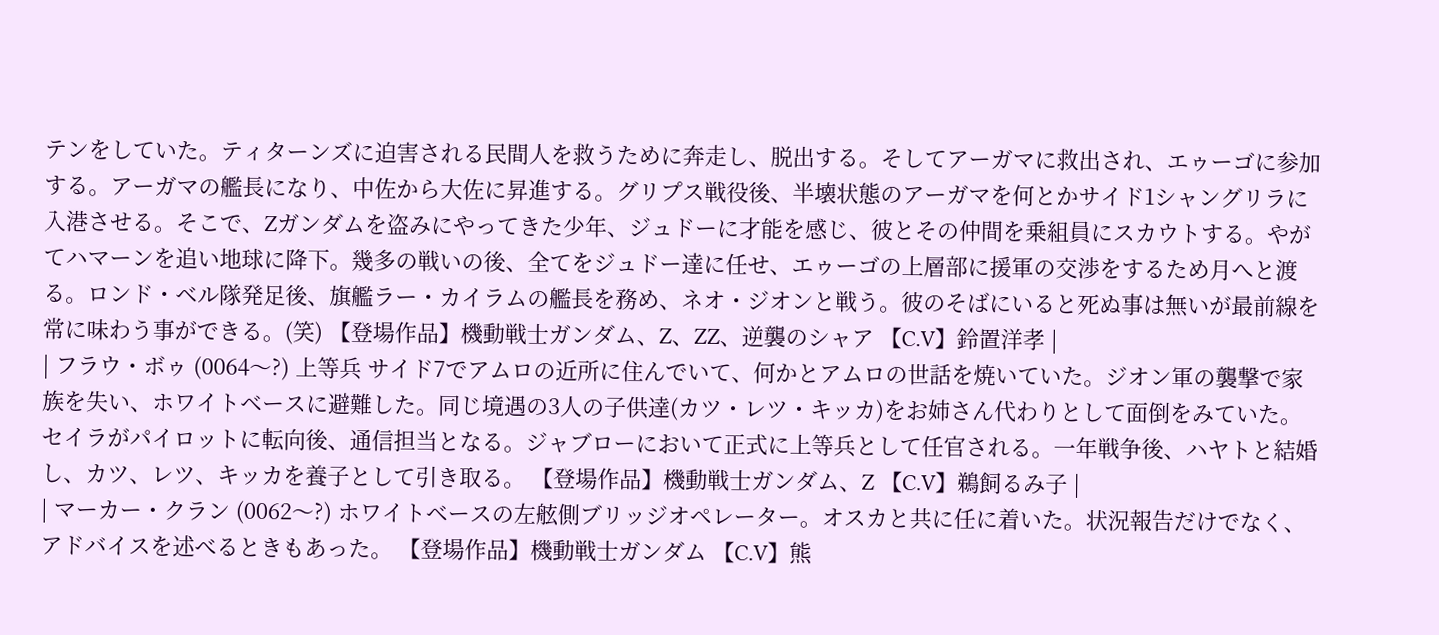テンをしていた。ティターンズに迫害される民間人を救うために奔走し、脱出する。そしてアーガマに救出され、エゥーゴに参加する。アーガマの艦長になり、中佐から大佐に昇進する。グリプス戦役後、半壊状態のアーガマを何とかサイド1シャングリラに入港させる。そこで、Zガンダムを盗みにやってきた少年、ジュドーに才能を感じ、彼とその仲間を乗組員にスカウトする。やがてハマーンを追い地球に降下。幾多の戦いの後、全てをジュドー達に任せ、エゥーゴの上層部に援軍の交渉をするため月へと渡る。ロンド・ベル隊発足後、旗艦ラー・カイラムの艦長を務め、ネオ・ジオンと戦う。彼のそばにいると死ぬ事は無いが最前線を常に味わう事ができる。(笑) 【登場作品】機動戦士ガンダム、Z、ZZ、逆襲のシャア 【C.V】鈴置洋孝 |
| フラウ・ボゥ (0064〜?) 上等兵 サイド7でアムロの近所に住んでいて、何かとアムロの世話を焼いていた。ジオン軍の襲撃で家族を失い、ホワイトベースに避難した。同じ境遇の3人の子供達(カツ・レツ・キッカ)をお姉さん代わりとして面倒をみていた。セイラがパイロットに転向後、通信担当となる。ジャブローにおいて正式に上等兵として任官される。一年戦争後、ハヤトと結婚し、カツ、レツ、キッカを養子として引き取る。 【登場作品】機動戦士ガンダム、Z 【C.V】鵜飼るみ子 |
| マーカー・クラン (0062〜?) ホワイトベースの左舷側ブリッジオペレーター。オスカと共に任に着いた。状況報告だけでなく、アドバイスを述べるときもあった。 【登場作品】機動戦士ガンダム 【C.V】熊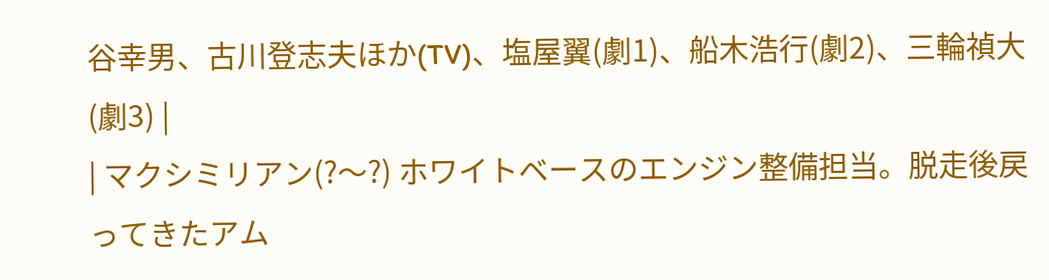谷幸男、古川登志夫ほか(TV)、塩屋翼(劇1)、船木浩行(劇2)、三輪禎大(劇3) |
| マクシミリアン(?〜?) ホワイトベースのエンジン整備担当。脱走後戻ってきたアム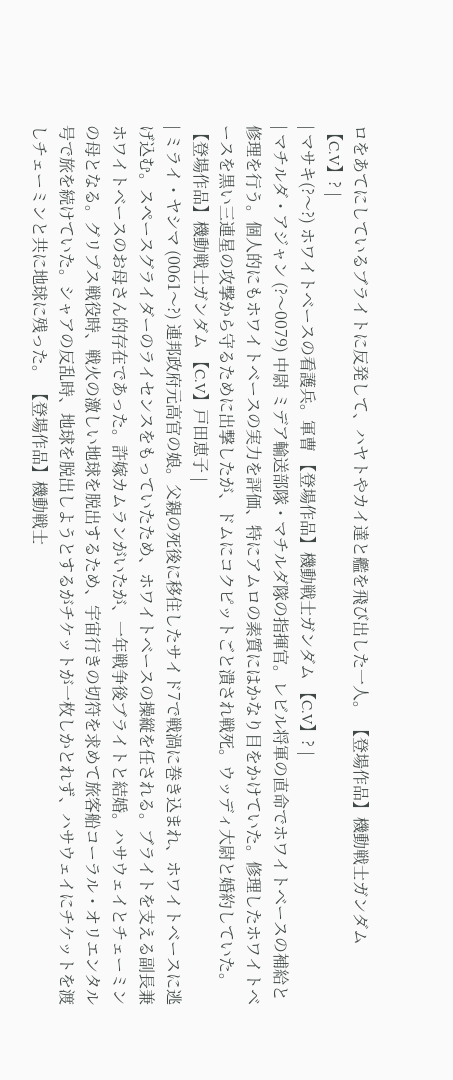ロをあてにしているブライトに反発して、ハヤトやカイ達と艦を飛び出した一人。 【登場作品】機動戦士ガンダム 【C.V】? |
| マサキ(?〜?) ホワイトベースの看護兵。軍曹 【登場作品】機動戦士ガンダム 【C.V】? |
| マチルダ・アジャン (?〜0079) 中尉 ミデア輸送部隊・マチルダ隊の指揮官。レビル将軍の直命でホワイトベースの補給と修理を行う。個人的にもホワイトベースの実力を評価、特にアムロの素質にはかなり目をかけていた。修理したホワイトベースを黒い三連星の攻撃から守るために出撃したが、ドムにコクピットごと潰され戦死。ウッディ大尉と婚約していた。 【登場作品】機動戦士ガンダム 【C.V】戸田恵子 |
| ミライ・ヤシマ (0061〜?) 連邦政府元高官の娘。父親の死後に移住したサイド7で戦渦に巻き込まれ、ホワイトベースに逃げ込む。スペースグライダーのライセンスをもっていたため、ホワイトベースの操縦を任される。ブライトを支える副長兼ホワイトベースのお母さん的存在であった。許嫁カムランがいたが、一年戦争後ブライトと結婚。ハサウェイとチェーミンの母となる。グリプス戦役時、戦火の激しい地球を脱出するため、宇宙行きの切符を求めて旅客船コーラル・オリエンタル号で旅を続けていた。シャアの反乱時、地球を脱出しようとするがチケットが一枚しかとれず、ハサウェイにチケットを渡しチェーミンと共に地球に残った。 【登場作品】機動戦士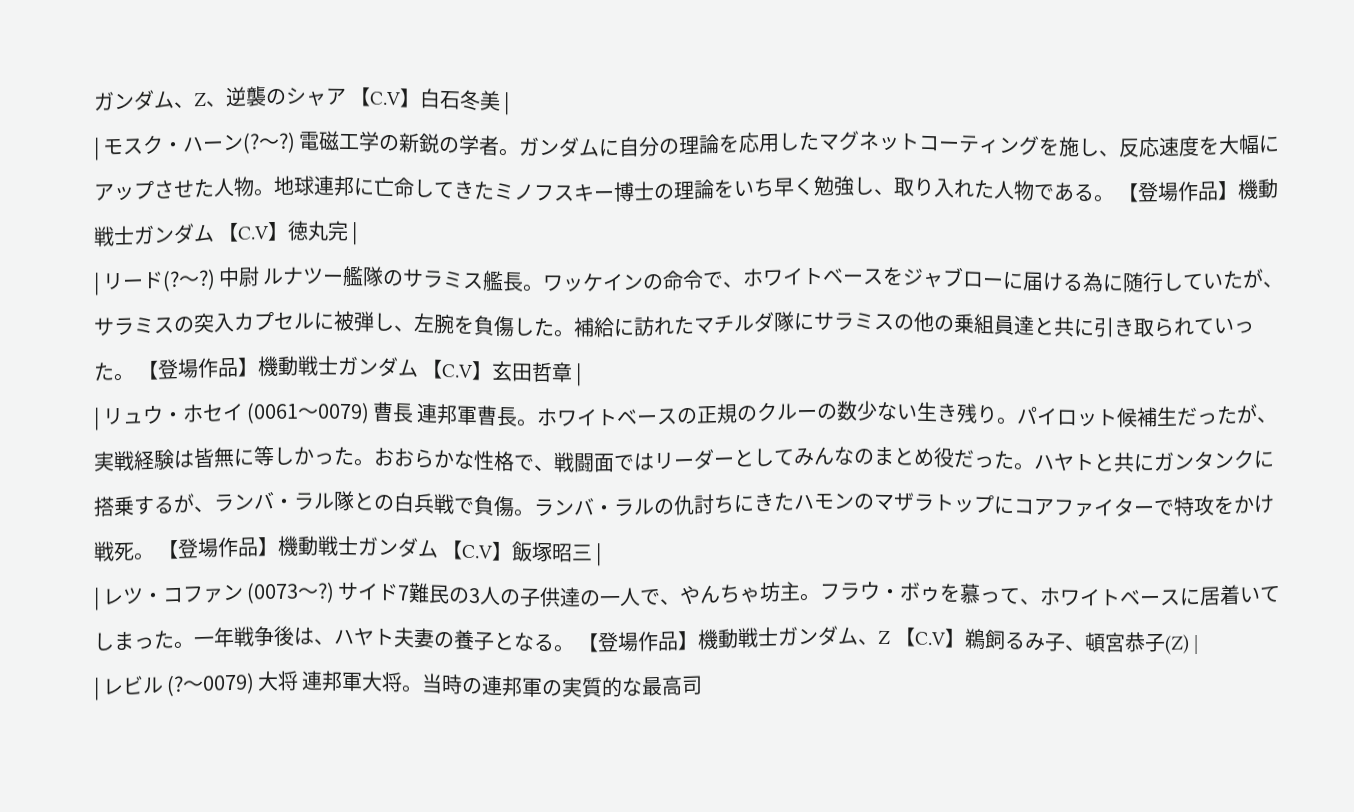ガンダム、Z、逆襲のシャア 【C.V】白石冬美 |
| モスク・ハーン(?〜?) 電磁工学の新鋭の学者。ガンダムに自分の理論を応用したマグネットコーティングを施し、反応速度を大幅にアップさせた人物。地球連邦に亡命してきたミノフスキー博士の理論をいち早く勉強し、取り入れた人物である。 【登場作品】機動戦士ガンダム 【C.V】徳丸完 |
| リード(?〜?) 中尉 ルナツー艦隊のサラミス艦長。ワッケインの命令で、ホワイトベースをジャブローに届ける為に随行していたが、サラミスの突入カプセルに被弾し、左腕を負傷した。補給に訪れたマチルダ隊にサラミスの他の乗組員達と共に引き取られていった。 【登場作品】機動戦士ガンダム 【C.V】玄田哲章 |
| リュウ・ホセイ (0061〜0079) 曹長 連邦軍曹長。ホワイトベースの正規のクルーの数少ない生き残り。パイロット候補生だったが、実戦経験は皆無に等しかった。おおらかな性格で、戦闘面ではリーダーとしてみんなのまとめ役だった。ハヤトと共にガンタンクに搭乗するが、ランバ・ラル隊との白兵戦で負傷。ランバ・ラルの仇討ちにきたハモンのマザラトップにコアファイターで特攻をかけ戦死。 【登場作品】機動戦士ガンダム 【C.V】飯塚昭三 |
| レツ・コファン (0073〜?) サイド7難民の3人の子供達の一人で、やんちゃ坊主。フラウ・ボゥを慕って、ホワイトベースに居着いてしまった。一年戦争後は、ハヤト夫妻の養子となる。 【登場作品】機動戦士ガンダム、Z 【C.V】鵜飼るみ子、頓宮恭子(Z) |
| レビル (?〜0079) 大将 連邦軍大将。当時の連邦軍の実質的な最高司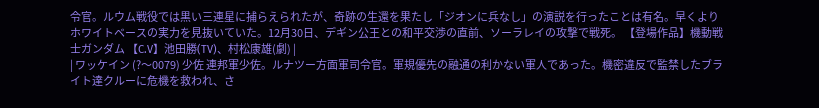令官。ルウム戦役では黒い三連星に捕らえられたが、奇跡の生還を果たし「ジオンに兵なし」の演説を行ったことは有名。早くよりホワイトベースの実力を見抜いていた。12月30日、デギン公王との和平交渉の直前、ソーラレイの攻撃で戦死。 【登場作品】機動戦士ガンダム 【C.V】池田勝(TV)、村松康雄(劇) |
| ワッケイン (?〜0079) 少佐 連邦軍少佐。ルナツー方面軍司令官。軍規優先の融通の利かない軍人であった。機密違反で監禁したブライト達クルーに危機を救われ、さ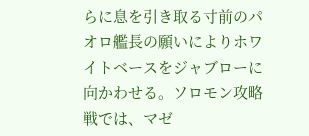らに息を引き取る寸前のパオロ艦長の願いによりホワイトベースをジャブローに向かわせる。ソロモン攻略戦では、マゼ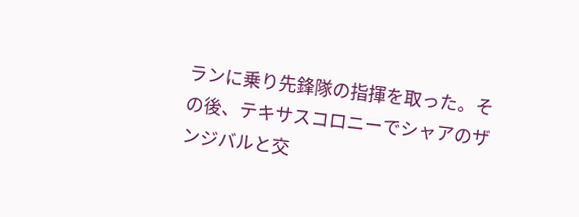ランに乗り先鋒隊の指揮を取った。その後、テキサスコロニーでシャアのザンジバルと交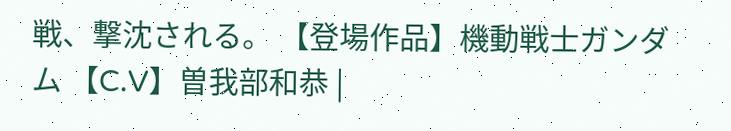戦、撃沈される。 【登場作品】機動戦士ガンダム 【C.V】曽我部和恭 |